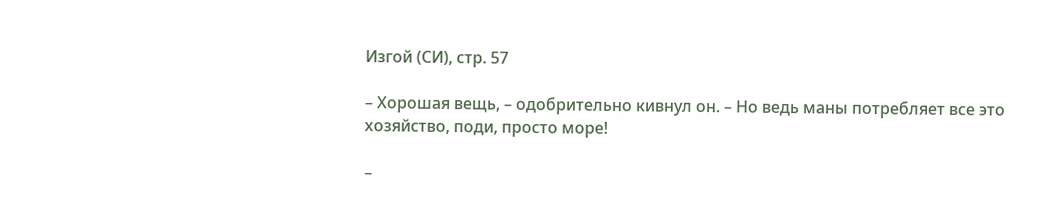Изгой (СИ), стр. 57

– Хорошая вещь, – одобрительно кивнул он. – Но ведь маны потребляет все это хозяйство, поди, просто море!

–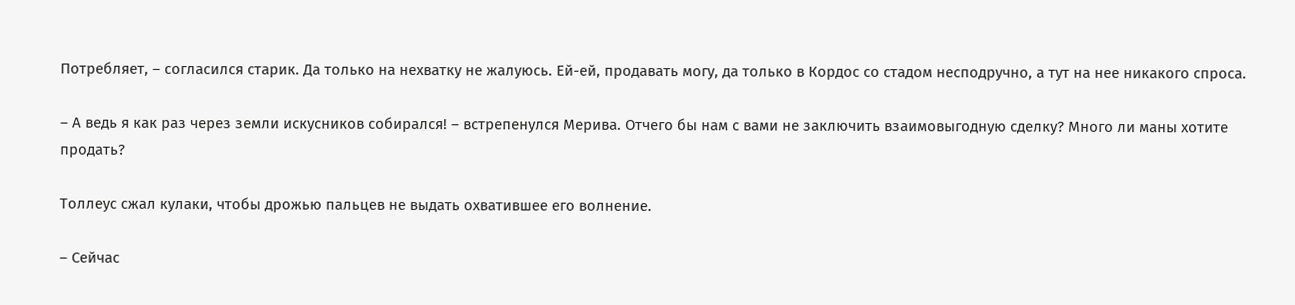Потребляет, – согласился старик. Да только на нехватку не жалуюсь. Ей-ей, продавать могу, да только в Кордос со стадом несподручно, а тут на нее никакого спроса.

– А ведь я как раз через земли искусников собирался! – встрепенулся Мерива. Отчего бы нам с вами не заключить взаимовыгодную сделку? Много ли маны хотите продать?

Толлеус сжал кулаки, чтобы дрожью пальцев не выдать охватившее его волнение.

– Сейчас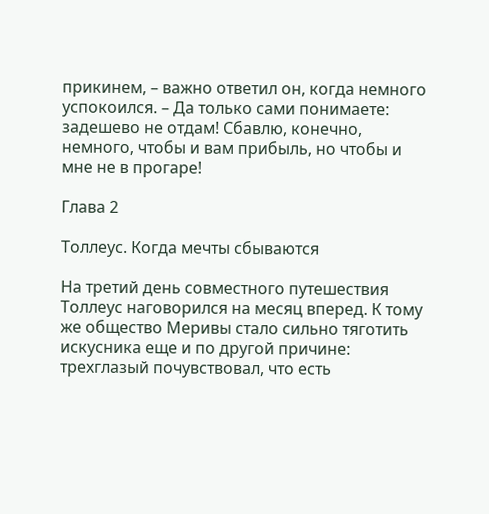прикинем, – важно ответил он, когда немного успокоился. – Да только сами понимаете: задешево не отдам! Сбавлю, конечно, немного, чтобы и вам прибыль, но чтобы и мне не в прогаре!

Глава 2

Толлеус. Когда мечты сбываются

На третий день совместного путешествия Толлеус наговорился на месяц вперед. К тому же общество Меривы стало сильно тяготить искусника еще и по другой причине: трехглазый почувствовал, что есть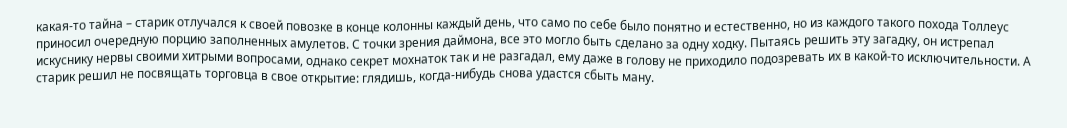какая-то тайна – старик отлучался к своей повозке в конце колонны каждый день, что само по себе было понятно и естественно, но из каждого такого похода Толлеус приносил очередную порцию заполненных амулетов. С точки зрения даймона, все это могло быть сделано за одну ходку. Пытаясь решить эту загадку, он истрепал искуснику нервы своими хитрыми вопросами, однако секрет мохнаток так и не разгадал, ему даже в голову не приходило подозревать их в какой-то исключительности. А старик решил не посвящать торговца в свое открытие: глядишь, когда-нибудь снова удастся сбыть ману.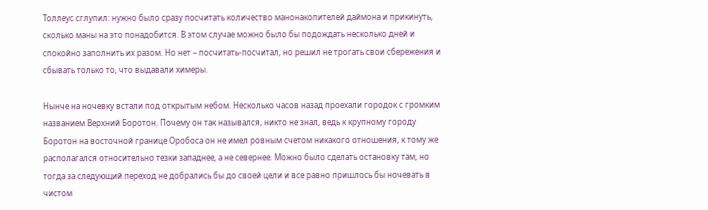Толлеус сглупил: нужно было сразу посчитать количество манонакопителей даймона и прикинуть, сколько маны на это понадобится. В этом случае можно было бы подождать несколько дней и спокойно заполнить их разом. Но нет – посчитать-посчитал, но решил не трогать свои сбережения и сбывать только то, что выдавали химеры.

Нынче на ночевку встали под открытым небом. Несколько часов назад проехали городок с громким названием Верхний Боротон. Почему он так назывался, никто не знал, ведь к крупному городу Боротон на восточной границе Оробоса он не имел ровным счетом никакого отношения, к тому же располагался относительно тезки западнее, а не севернее. Можно было сделать остановку там, но тогда за следующий переход не добрались бы до своей цели и все равно пришлось бы ночевать в чистом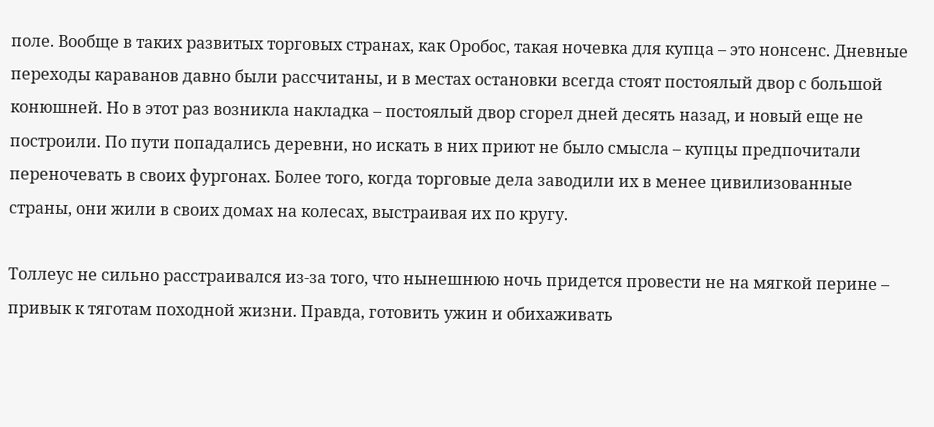поле. Вообще в таких развитых торговых странах, как Оробос, такая ночевка для купца – это нонсенс. Дневные переходы караванов давно были рассчитаны, и в местах остановки всегда стоят постоялый двор с большой конюшней. Но в этот раз возникла накладка – постоялый двор сгорел дней десять назад, и новый еще не построили. По пути попадались деревни, но искать в них приют не было смысла – купцы предпочитали переночевать в своих фургонах. Более того, когда торговые дела заводили их в менее цивилизованные страны, они жили в своих домах на колесах, выстраивая их по кругу.

Толлеус не сильно расстраивался из-за того, что нынешнюю ночь придется провести не на мягкой перине – привык к тяготам походной жизни. Правда, готовить ужин и обихаживать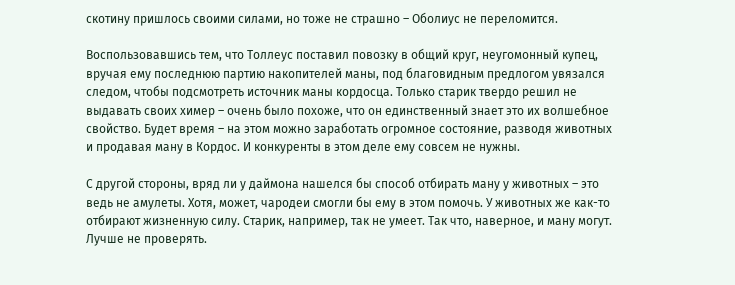скотину пришлось своими силами, но тоже не страшно – Оболиус не переломится.

Воспользовавшись тем, что Толлеус поставил повозку в общий круг, неугомонный купец, вручая ему последнюю партию накопителей маны, под благовидным предлогом увязался следом, чтобы подсмотреть источник маны кордосца. Только старик твердо решил не выдавать своих химер – очень было похоже, что он единственный знает это их волшебное свойство. Будет время – на этом можно заработать огромное состояние, разводя животных и продавая ману в Кордос. И конкуренты в этом деле ему совсем не нужны.

С другой стороны, вряд ли у даймона нашелся бы способ отбирать ману у животных – это ведь не амулеты. Хотя, может, чародеи смогли бы ему в этом помочь. У животных же как-то отбирают жизненную силу. Старик, например, так не умеет. Так что, наверное, и ману могут. Лучше не проверять.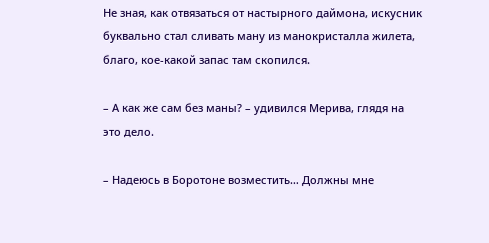Не зная, как отвязаться от настырного даймона, искусник буквально стал сливать ману из манокристалла жилета, благо, кое-какой запас там скопился.

– А как же сам без маны? – удивился Мерива, глядя на это дело.

– Надеюсь в Боротоне возместить… Должны мне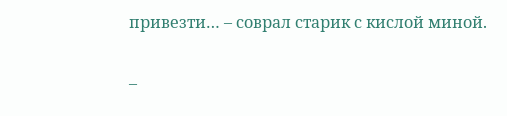привезти… – соврал старик с кислой миной.

–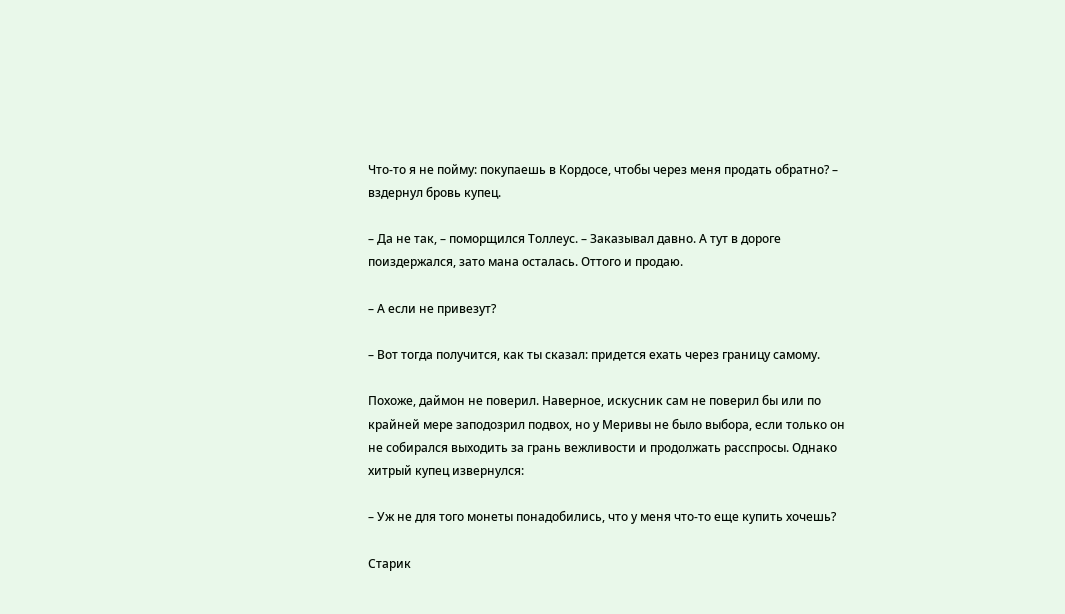Что-то я не пойму: покупаешь в Кордосе, чтобы через меня продать обратно? – вздернул бровь купец.

– Да не так, – поморщился Толлеус. – Заказывал давно. А тут в дороге поиздержался, зато мана осталась. Оттого и продаю.

– А если не привезут?

– Вот тогда получится, как ты сказал: придется ехать через границу самому.

Похоже, даймон не поверил. Наверное, искусник сам не поверил бы или по крайней мере заподозрил подвох, но у Меривы не было выбора, если только он не собирался выходить за грань вежливости и продолжать расспросы. Однако хитрый купец извернулся:

– Уж не для того монеты понадобились, что у меня что-то еще купить хочешь?

Старик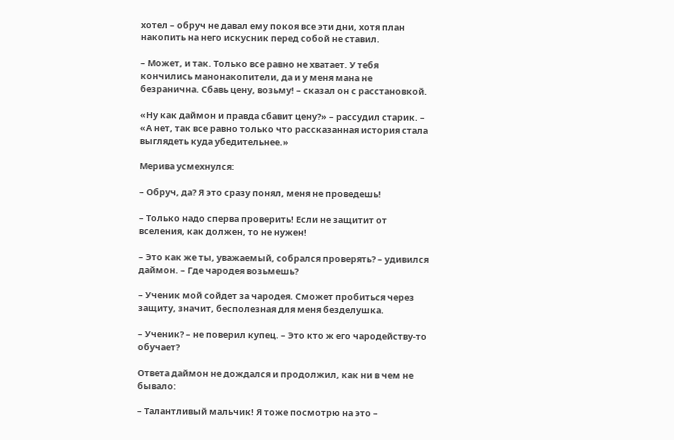хотел – обруч не давал ему покоя все эти дни, хотя план накопить на него искусник перед собой не ставил.

– Может, и так. Только все равно не хватает. У тебя кончились манонакопители, да и у меня мана не безранична. Сбавь цену, возьму! – сказал он с расстановкой.

«Ну как даймон и правда сбавит цену?» – рассудил старик. – «А нет, так все равно только что рассказанная история стала выглядеть куда убедительнее.»

Мерива усмехнулся:

– Обруч, да? Я это сразу понял, меня не проведешь!

– Только надо сперва проверить! Если не защитит от вселения, как должен, то не нужен!

– Это как же ты, уважаемый, собрался проверять? – удивился даймон. – Где чародея возьмешь?

– Ученик мой сойдет за чародея. Сможет пробиться через защиту, значит, бесполезная для меня безделушка.

– Ученик? – не поверил купец. – Это кто ж его чародейству-то обучает?

Ответа даймон не дождался и продолжил, как ни в чем не бывало:

– Талантливый мальчик! Я тоже посмотрю на это –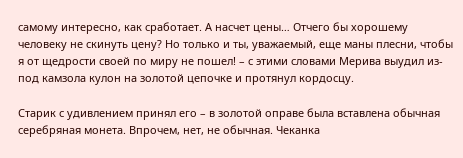самому интересно, как сработает. А насчет цены… Отчего бы хорошему человеку не скинуть цену? Но только и ты, уважаемый, еще маны плесни, чтобы я от щедрости своей по миру не пошел! – с этими словами Мерива выудил из-под камзола кулон на золотой цепочке и протянул кордосцу.

Старик с удивлением принял его – в золотой оправе была вставлена обычная серебряная монета. Впрочем, нет, не обычная. Чеканка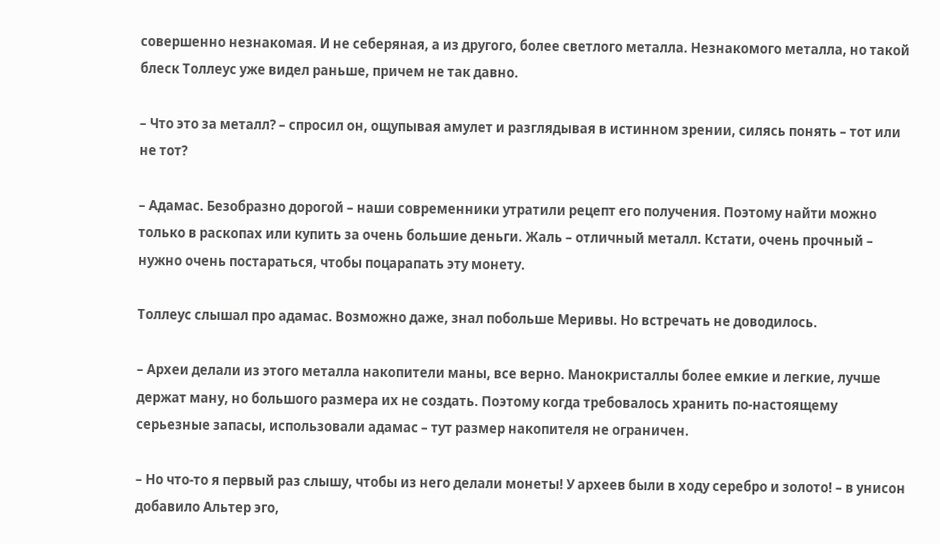совершенно незнакомая. И не себеряная, а из другого, более светлого металла. Незнакомого металла, но такой блеск Толлеус уже видел раньше, причем не так давно.

– Что это за металл? – спросил он, ощупывая амулет и разглядывая в истинном зрении, силясь понять – тот или не тот?

– Адамас. Безобразно дорогой – наши современники утратили рецепт его получения. Поэтому найти можно только в раскопах или купить за очень большие деньги. Жаль – отличный металл. Кстати, очень прочный – нужно очень постараться, чтобы поцарапать эту монету.

Толлеус слышал про адамас. Возможно даже, знал побольше Меривы. Но встречать не доводилось.

– Археи делали из этого металла накопители маны, все верно. Манокристаллы более емкие и легкие, лучше держат ману, но большого размера их не создать. Поэтому когда требовалось хранить по-настоящему серьезные запасы, использовали адамас – тут размер накопителя не ограничен.

– Но что-то я первый раз слышу, чтобы из него делали монеты! У археев были в ходу серебро и золото! – в унисон добавило Альтер эго,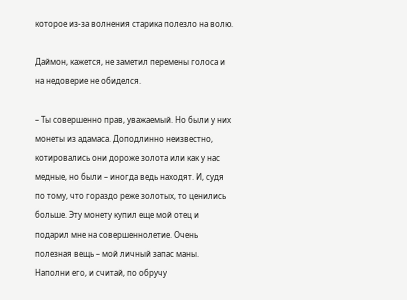которое из-за волнения старика полезло на волю.

Даймон, кажется, не заметил перемены голоса и на недоверие не обиделся.

– Ты совершенно прав, уважаемый. Но были у них монеты из адамаса. Доподлинно неизвестно, котировались они дороже золота или как у нас медные, но были – иногда ведь находят. И, судя по тому, что гораздо реже золотых, то ценились больше. Эту монету купил еще мой отец и подарил мне на совершеннолетие. Очень полезная вещь – мой личный запас маны. Наполни его, и считай, по обручу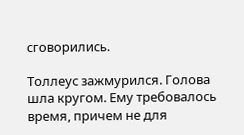сговорились.

Толлеус зажмурился. Голова шла кругом. Ему требовалось время, причем не для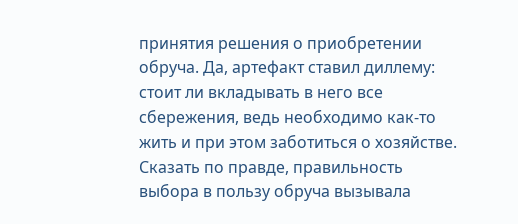принятия решения о приобретении обруча. Да, артефакт ставил диллему: стоит ли вкладывать в него все сбережения, ведь необходимо как-то жить и при этом заботиться о хозяйстве. Сказать по правде, правильность выбора в пользу обруча вызывала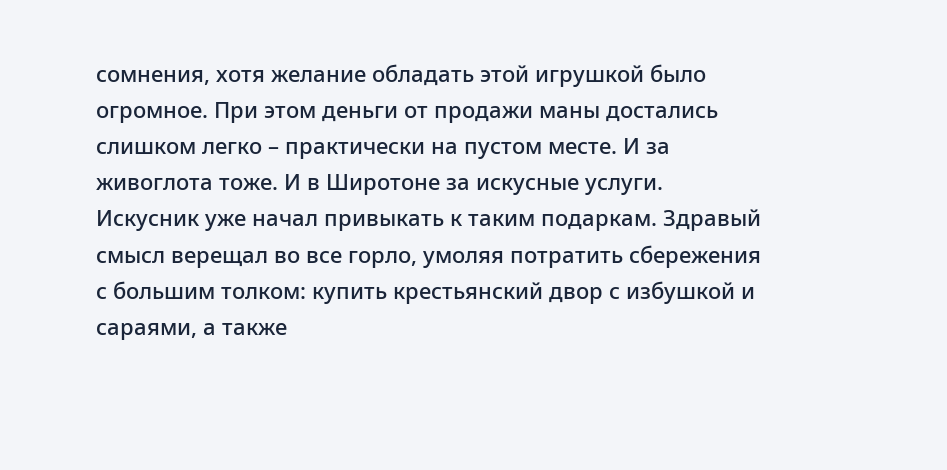сомнения, хотя желание обладать этой игрушкой было огромное. При этом деньги от продажи маны достались слишком легко – практически на пустом месте. И за живоглота тоже. И в Широтоне за искусные услуги. Искусник уже начал привыкать к таким подаркам. Здравый смысл верещал во все горло, умоляя потратить сбережения с большим толком: купить крестьянский двор с избушкой и сараями, а также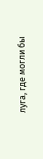луга, где могли бы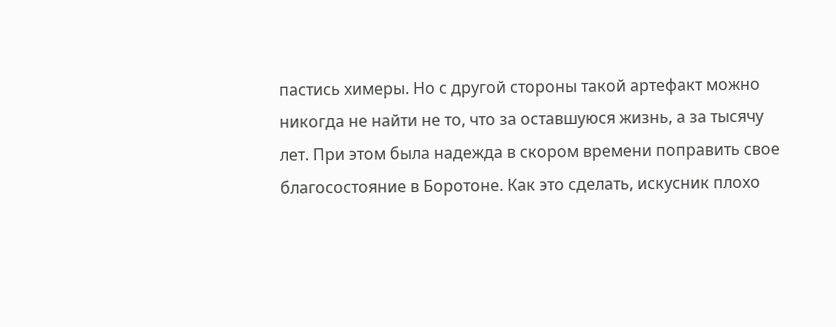пастись химеры. Но с другой стороны такой артефакт можно никогда не найти не то, что за оставшуюся жизнь, а за тысячу лет. При этом была надежда в скором времени поправить свое благосостояние в Боротоне. Как это сделать, искусник плохо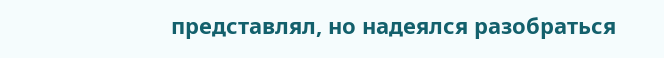представлял, но надеялся разобраться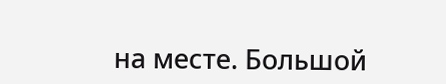на месте. Большой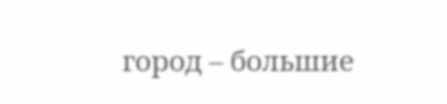город – большие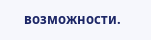возможности.